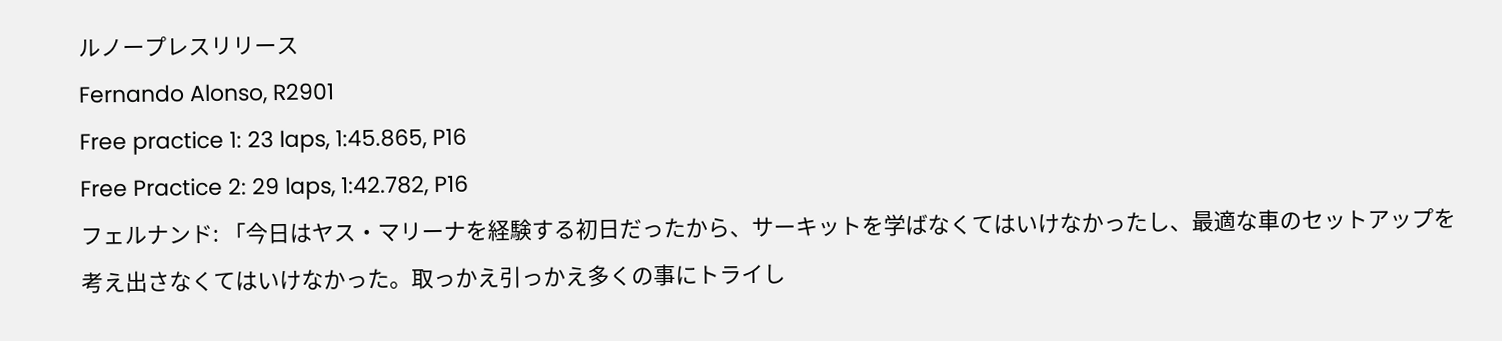ルノープレスリリース
Fernando Alonso, R2901
Free practice 1: 23 laps, 1:45.865, P16
Free Practice 2: 29 laps, 1:42.782, P16
フェルナンド: 「今日はヤス・マリーナを経験する初日だったから、サーキットを学ばなくてはいけなかったし、最適な車のセットアップを考え出さなくてはいけなかった。取っかえ引っかえ多くの事にトライし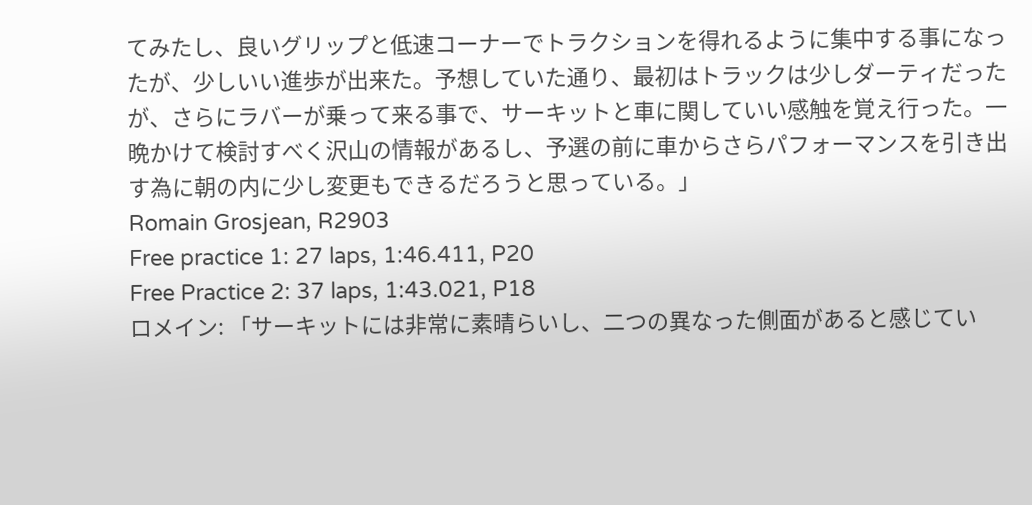てみたし、良いグリップと低速コーナーでトラクションを得れるように集中する事になったが、少しいい進歩が出来た。予想していた通り、最初はトラックは少しダーティだったが、さらにラバーが乗って来る事で、サーキットと車に関していい感触を覚え行った。一晩かけて検討すべく沢山の情報があるし、予選の前に車からさらパフォーマンスを引き出す為に朝の内に少し変更もできるだろうと思っている。」
Romain Grosjean, R2903
Free practice 1: 27 laps, 1:46.411, P20
Free Practice 2: 37 laps, 1:43.021, P18
ロメイン: 「サーキットには非常に素晴らいし、二つの異なった側面があると感じてい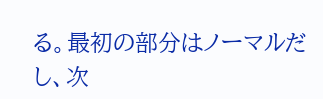る。最初の部分はノーマルだし、次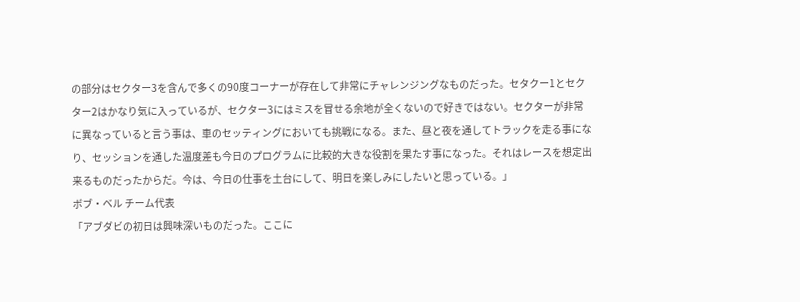の部分はセクター3を含んで多くの90度コーナーが存在して非常にチャレンジングなものだった。セタクー1とセクター2はかなり気に入っているが、セクター3にはミスを冒せる余地が全くないので好きではない。セクターが非常に異なっていると言う事は、車のセッティングにおいても挑戦になる。また、昼と夜を通してトラックを走る事になり、セッションを通した温度差も今日のプログラムに比較的大きな役割を果たす事になった。それはレースを想定出来るものだったからだ。今は、今日の仕事を土台にして、明日を楽しみにしたいと思っている。」
ボブ・ベル チーム代表
「アブダビの初日は興味深いものだった。ここに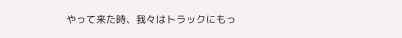やって来た時、我々はトラックにもっ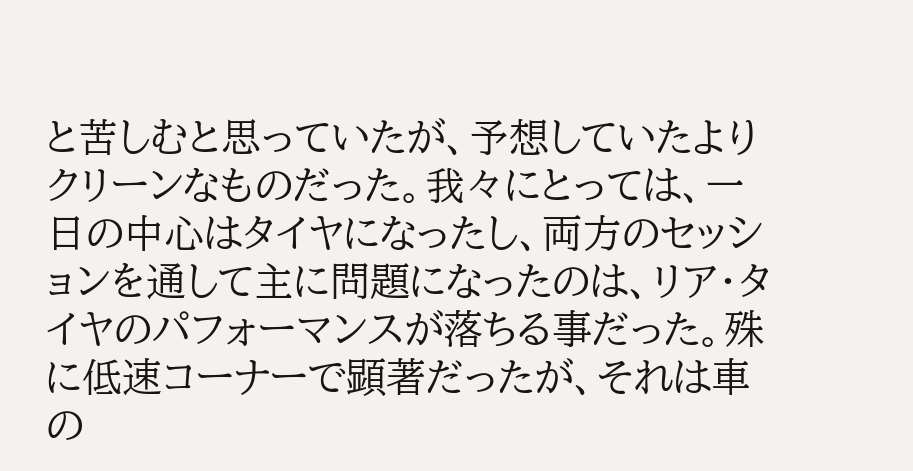と苦しむと思っていたが、予想していたよりクリーンなものだった。我々にとっては、一日の中心はタイヤになったし、両方のセッションを通して主に問題になったのは、リア・タイヤのパフォーマンスが落ちる事だった。殊に低速コーナーで顕著だったが、それは車の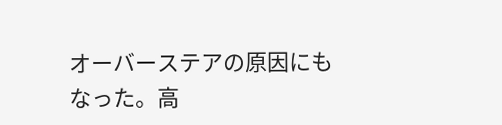オーバーステアの原因にもなった。高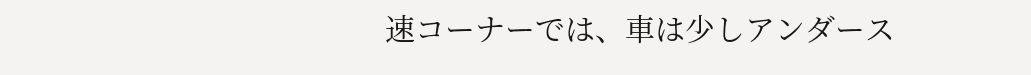速コーナーでは、車は少しアンダース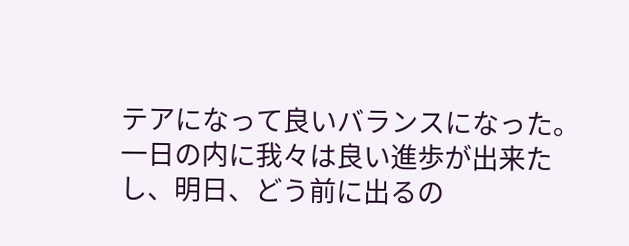テアになって良いバランスになった。一日の内に我々は良い進歩が出来たし、明日、どう前に出るの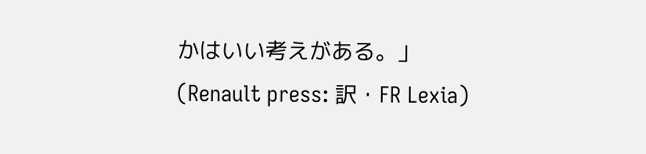かはいい考えがある。」
(Renault press: 訳・FR Lexia)